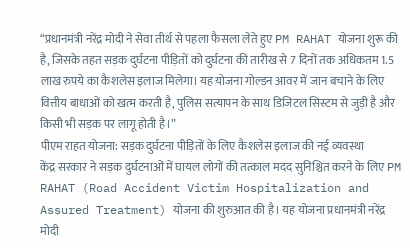“प्रधानमंत्री नरेंद्र मोदी ने सेवा तीर्थ से पहला फैसला लेते हुए PM RAHAT योजना शुरू की है, जिसके तहत सड़क दुर्घटना पीड़ितों को दुर्घटना की तारीख से 7 दिनों तक अधिकतम 1.5 लाख रुपये का कैशलेस इलाज मिलेगा। यह योजना गोल्डन आवर में जान बचाने के लिए वित्तीय बाधाओं को खत्म करती है, पुलिस सत्यापन के साथ डिजिटल सिस्टम से जुड़ी है और किसी भी सड़क पर लागू होती है।”
पीएम राहत योजना: सड़क दुर्घटना पीड़ितों के लिए कैशलेस इलाज की नई व्यवस्था
केंद्र सरकार ने सड़क दुर्घटनाओं में घायल लोगों की तत्काल मदद सुनिश्चित करने के लिए PM RAHAT (Road Accident Victim Hospitalization and Assured Treatment) योजना की शुरुआत की है। यह योजना प्रधानमंत्री नरेंद्र मोदी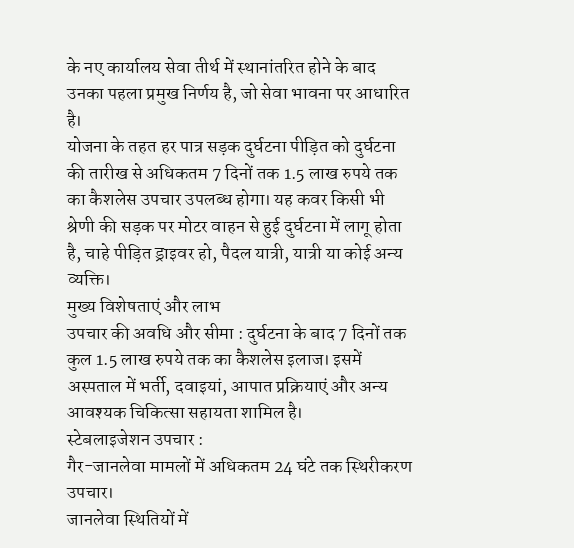के नए कार्यालय सेवा तीर्थ में स्थानांतरित होने के बाद उनका पहला प्रमुख निर्णय है, जो सेवा भावना पर आधारित है।
योजना के तहत हर पात्र सड़क दुर्घटना पीड़ित को दुर्घटना की तारीख से अधिकतम 7 दिनों तक 1.5 लाख रुपये तक का कैशलेस उपचार उपलब्ध होगा। यह कवर किसी भी श्रेणी की सड़क पर मोटर वाहन से हुई दुर्घटना में लागू होता है, चाहे पीड़ित ड्राइवर हो, पैदल यात्री, यात्री या कोई अन्य व्यक्ति।
मुख्य विशेषताएं और लाभ
उपचार की अवधि और सीमा : दुर्घटना के बाद 7 दिनों तक कुल 1.5 लाख रुपये तक का कैशलेस इलाज। इसमें अस्पताल में भर्ती, दवाइयां, आपात प्रक्रियाएं और अन्य आवश्यक चिकित्सा सहायता शामिल है।
स्टेबलाइजेशन उपचार :
गैर-जानलेवा मामलों में अधिकतम 24 घंटे तक स्थिरीकरण उपचार।
जानलेवा स्थितियों में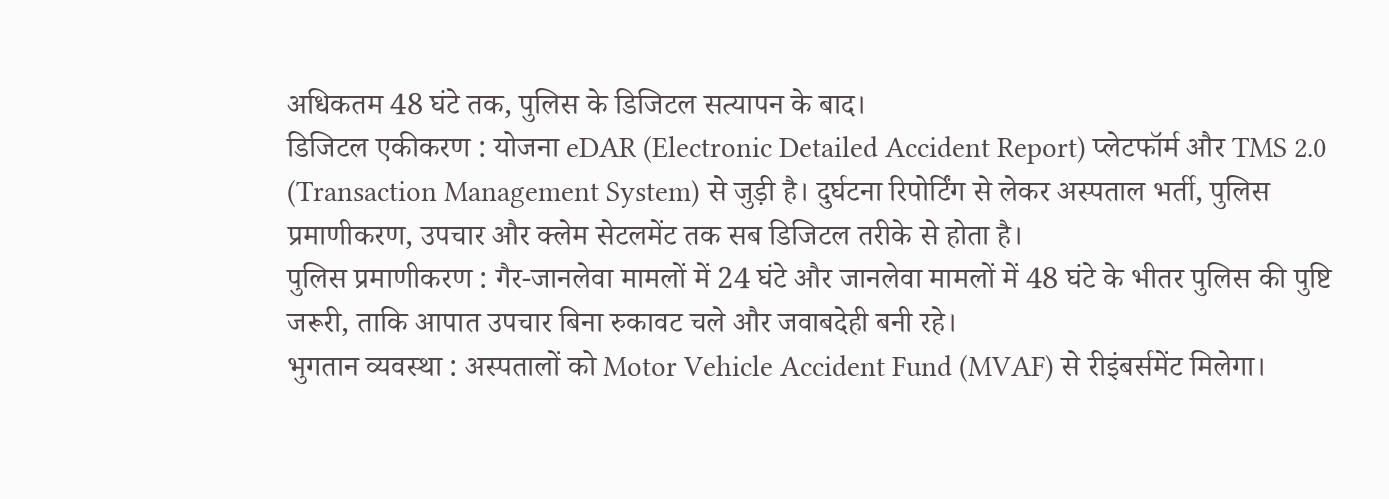अधिकतम 48 घंटे तक, पुलिस के डिजिटल सत्यापन के बाद।
डिजिटल एकीकरण : योजना eDAR (Electronic Detailed Accident Report) प्लेटफॉर्म और TMS 2.0 (Transaction Management System) से जुड़ी है। दुर्घटना रिपोर्टिंग से लेकर अस्पताल भर्ती, पुलिस प्रमाणीकरण, उपचार और क्लेम सेटलमेंट तक सब डिजिटल तरीके से होता है।
पुलिस प्रमाणीकरण : गैर-जानलेवा मामलों में 24 घंटे और जानलेवा मामलों में 48 घंटे के भीतर पुलिस की पुष्टि जरूरी, ताकि आपात उपचार बिना रुकावट चले और जवाबदेही बनी रहे।
भुगतान व्यवस्था : अस्पतालों को Motor Vehicle Accident Fund (MVAF) से रीइंबर्समेंट मिलेगा।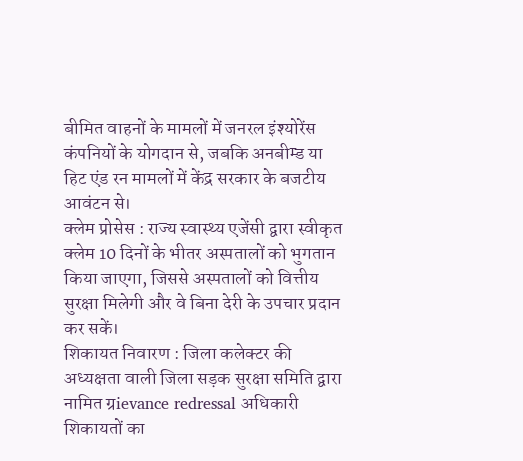बीमित वाहनों के मामलों में जनरल इंश्योरेंस कंपनियों के योगदान से, जबकि अनबीम्ड या हिट एंड रन मामलों में केंद्र सरकार के बजटीय आवंटन से।
क्लेम प्रोसेस : राज्य स्वास्थ्य एजेंसी द्वारा स्वीकृत क्लेम 10 दिनों के भीतर अस्पतालों को भुगतान किया जाएगा, जिससे अस्पतालों को वित्तीय सुरक्षा मिलेगी और वे बिना देरी के उपचार प्रदान कर सकें।
शिकायत निवारण : जिला कलेक्टर की अध्यक्षता वाली जिला सड़क सुरक्षा समिति द्वारा नामित ग्रievance redressal अधिकारी शिकायतों का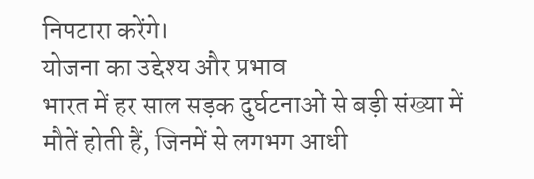निपटारा करेंगे।
योजना का उद्देश्य और प्रभाव
भारत में हर साल सड़क दुर्घटनाओं से बड़ी संख्या में मौतें होती हैं, जिनमें से लगभग आधी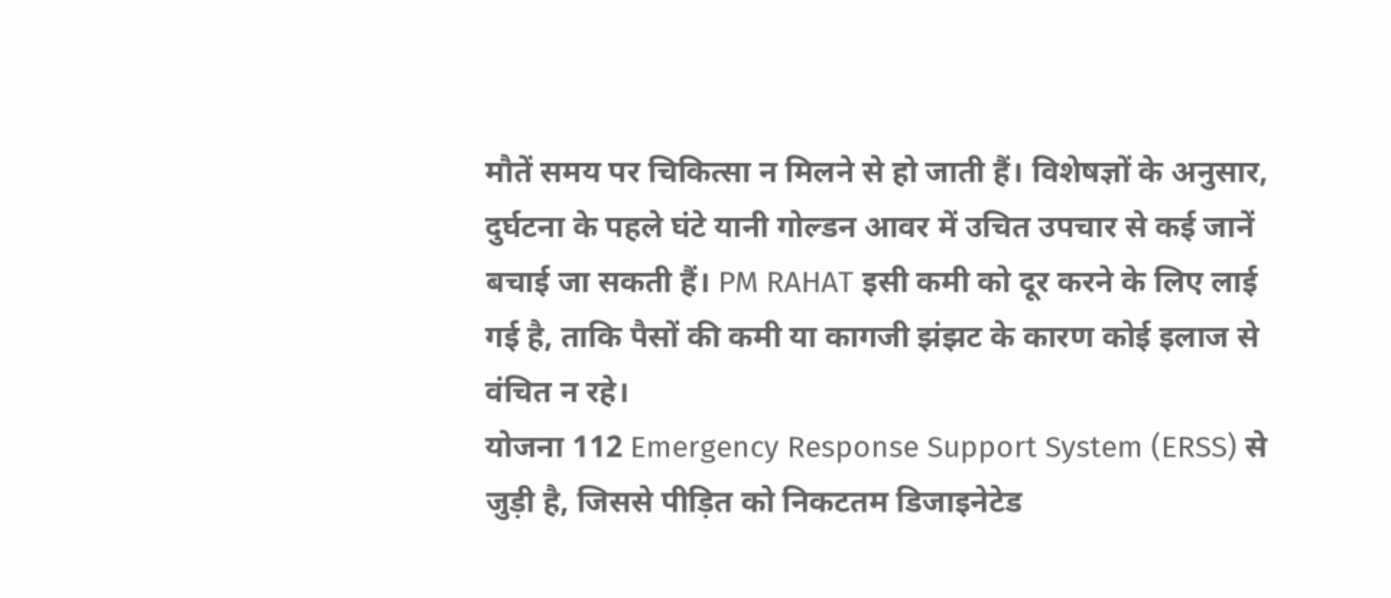मौतें समय पर चिकित्सा न मिलने से हो जाती हैं। विशेषज्ञों के अनुसार, दुर्घटना के पहले घंटे यानी गोल्डन आवर में उचित उपचार से कई जानें बचाई जा सकती हैं। PM RAHAT इसी कमी को दूर करने के लिए लाई गई है, ताकि पैसों की कमी या कागजी झंझट के कारण कोई इलाज से वंचित न रहे।
योजना 112 Emergency Response Support System (ERSS) से जुड़ी है, जिससे पीड़ित को निकटतम डिजाइनेटेड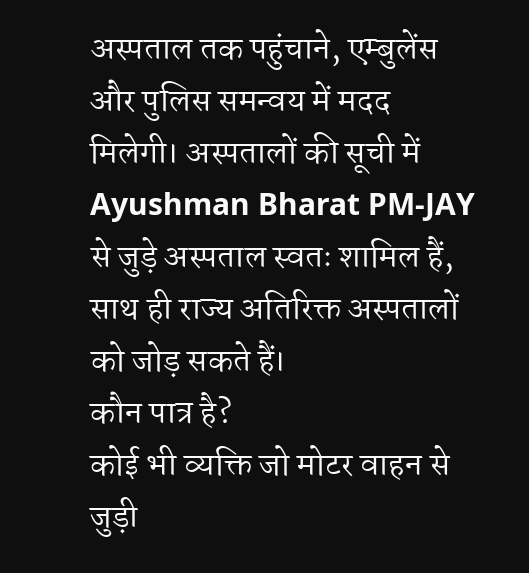अस्पताल तक पहुंचाने, एम्बुलेंस और पुलिस समन्वय में मदद मिलेगी। अस्पतालों की सूची में Ayushman Bharat PM-JAY से जुड़े अस्पताल स्वतः शामिल हैं, साथ ही राज्य अतिरिक्त अस्पतालों को जोड़ सकते हैं।
कौन पात्र है?
कोई भी व्यक्ति जो मोटर वाहन से जुड़ी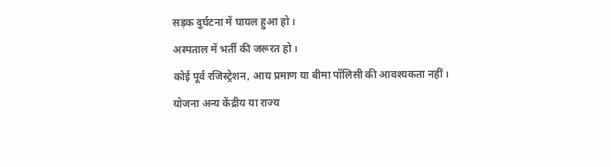सड़क दुर्घटना में घायल हुआ हो।
अस्पताल में भर्ती की जरूरत हो।
कोई पूर्व रजिस्ट्रेशन, आय प्रमाण या बीमा पॉलिसी की आवश्यकता नहीं।
योजना अन्य केंद्रीय या राज्य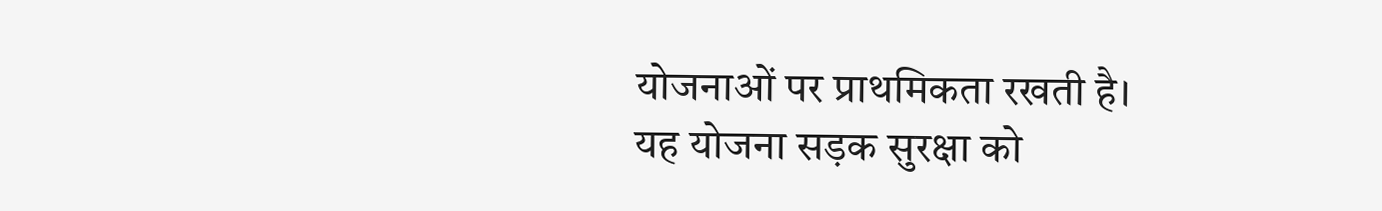योजनाओं पर प्राथमिकता रखती है।
यह योजना सड़क सुरक्षा को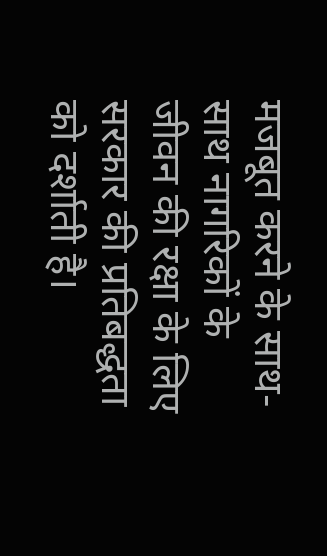मजबूत करने के साथ-साथ नागरिकों के जीवन की रक्षा के लिए सरकार की प्रतिबद्धता को दर्शाती है।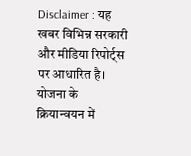Disclaimer : यह खबर विभिन्न सरकारी और मीडिया रिपोर्ट्स पर आधारित है। योजना के क्रियान्वयन में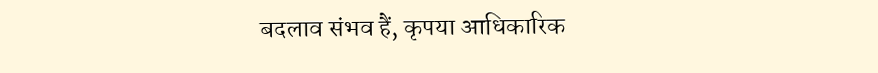बदलाव संभव हैं, कृपया आधिकारिक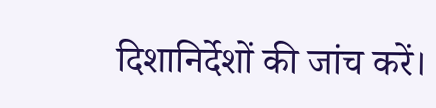दिशानिर्देशों की जांच करें।